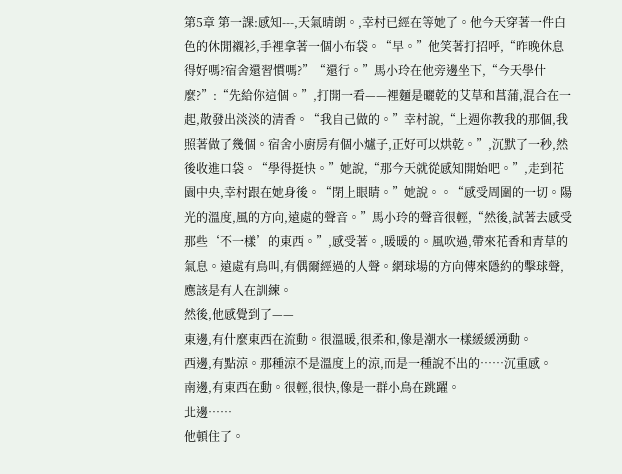第5章 第一課:感知---,天氣晴朗。,幸村已經在等她了。他今天穿著一件白色的休閒襯衫,手裡拿著一個小布袋。“早。”他笑著打招呼,“昨晚休息得好嗎?宿舍還習慣嗎?”“還行。”馬小玲在他旁邊坐下,“今天學什麼?”:“先給你這個。”,打開一看——裡麵是曬乾的艾草和菖蒲,混合在一起,散發出淡淡的清香。“我自己做的。”幸村說,“上週你教我的那個,我照著做了幾個。宿舍小廚房有個小爐子,正好可以烘乾。”,沉默了一秒,然後收進口袋。“學得挺快。”她說,“那今天就從感知開始吧。”,走到花園中央,幸村跟在她身後。“閉上眼睛。”她說。。“感受周圍的一切。陽光的溫度,風的方向,遠處的聲音。”馬小玲的聲音很輕,“然後,試著去感受那些‘不一樣’的東西。”,感受著。,暖暖的。風吹過,帶來花香和青草的氣息。遠處有鳥叫,有偶爾經過的人聲。網球場的方向傳來隱約的擊球聲,應該是有人在訓練。
然後,他感覺到了——
東邊,有什麼東西在流動。很溫暖,很柔和,像是潮水一樣緩緩湧動。
西邊,有點涼。那種涼不是溫度上的涼,而是一種說不出的……沉重感。
南邊,有東西在動。很輕,很快,像是一群小鳥在跳躍。
北邊……
他頓住了。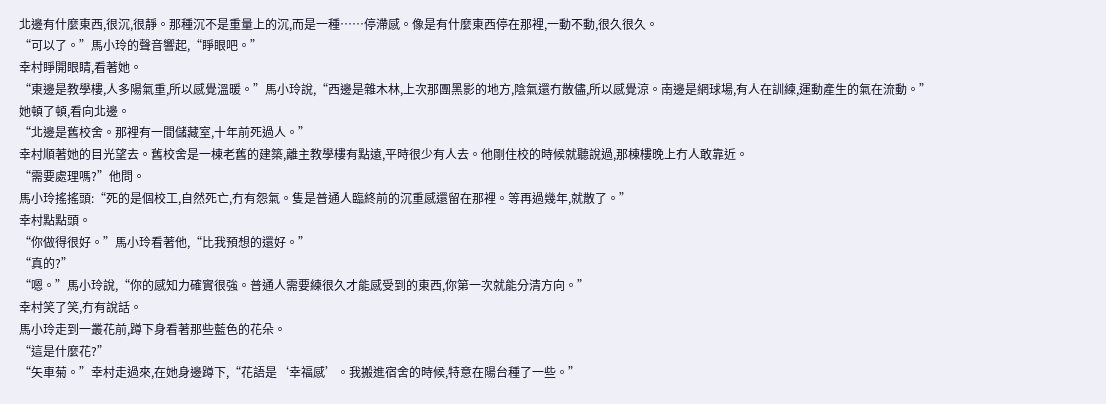北邊有什麼東西,很沉,很靜。那種沉不是重量上的沉,而是一種……停滯感。像是有什麼東西停在那裡,一動不動,很久很久。
“可以了。”馬小玲的聲音響起,“睜眼吧。”
幸村睜開眼睛,看著她。
“東邊是教學樓,人多陽氣重,所以感覺溫暖。”馬小玲說,“西邊是雜木林,上次那團黑影的地方,陰氣還冇散儘,所以感覺涼。南邊是網球場,有人在訓練,運動產生的氣在流動。”
她頓了頓,看向北邊。
“北邊是舊校舍。那裡有一間儲藏室,十年前死過人。”
幸村順著她的目光望去。舊校舍是一棟老舊的建築,離主教學樓有點遠,平時很少有人去。他剛住校的時候就聽說過,那棟樓晚上冇人敢靠近。
“需要處理嗎?”他問。
馬小玲搖搖頭:“死的是個校工,自然死亡,冇有怨氣。隻是普通人臨終前的沉重感還留在那裡。等再過幾年,就散了。”
幸村點點頭。
“你做得很好。”馬小玲看著他,“比我預想的還好。”
“真的?”
“嗯。”馬小玲說,“你的感知力確實很強。普通人需要練很久才能感受到的東西,你第一次就能分清方向。”
幸村笑了笑,冇有說話。
馬小玲走到一叢花前,蹲下身看著那些藍色的花朵。
“這是什麼花?”
“矢車菊。”幸村走過來,在她身邊蹲下,“花語是‘幸福感’。我搬進宿舍的時候,特意在陽台種了一些。”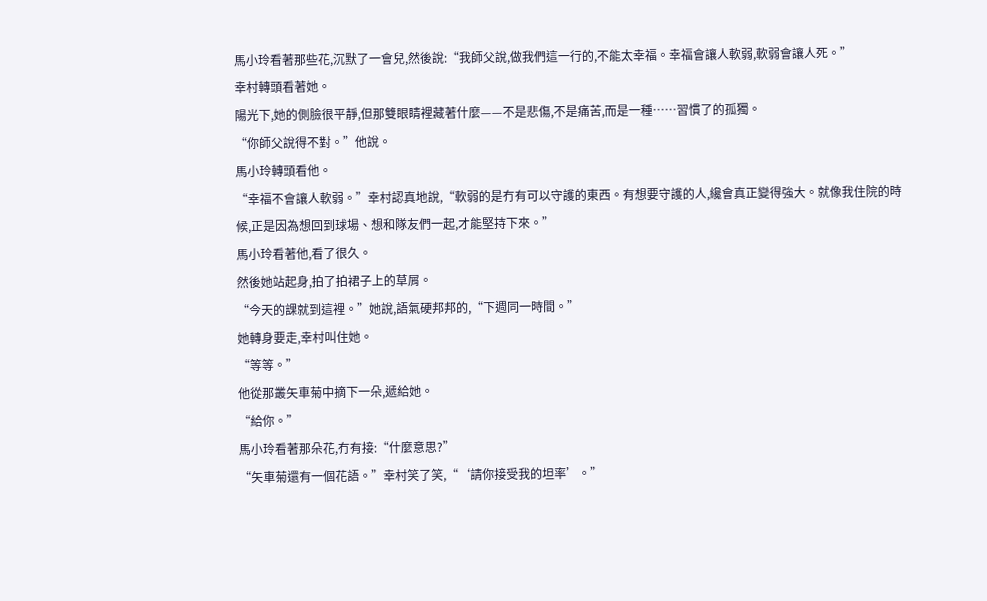馬小玲看著那些花,沉默了一會兒,然後說:“我師父說,做我們這一行的,不能太幸福。幸福會讓人軟弱,軟弱會讓人死。”
幸村轉頭看著她。
陽光下,她的側臉很平靜,但那雙眼睛裡藏著什麼——不是悲傷,不是痛苦,而是一種……習慣了的孤獨。
“你師父說得不對。”他說。
馬小玲轉頭看他。
“幸福不會讓人軟弱。”幸村認真地說,“軟弱的是冇有可以守護的東西。有想要守護的人,纔會真正變得強大。就像我住院的時候,正是因為想回到球場、想和隊友們一起,才能堅持下來。”
馬小玲看著他,看了很久。
然後她站起身,拍了拍裙子上的草屑。
“今天的課就到這裡。”她說,語氣硬邦邦的,“下週同一時間。”
她轉身要走,幸村叫住她。
“等等。”
他從那叢矢車菊中摘下一朵,遞給她。
“給你。”
馬小玲看著那朵花,冇有接:“什麼意思?”
“矢車菊還有一個花語。”幸村笑了笑,“‘請你接受我的坦率’。”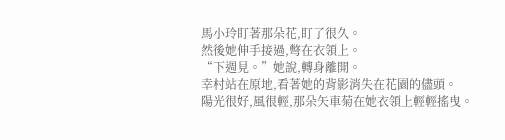馬小玲盯著那朵花,盯了很久。
然後她伸手接過,彆在衣領上。
“下週見。”她說,轉身離開。
幸村站在原地,看著她的背影消失在花園的儘頭。
陽光很好,風很輕,那朵矢車菊在她衣領上輕輕搖曳。